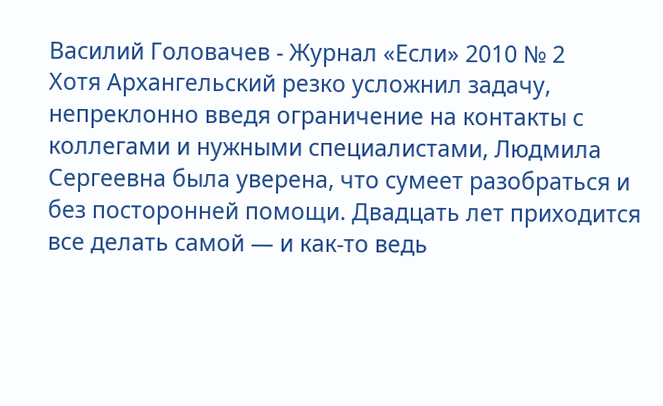Василий Головачев - Журнал «Если» 2010 № 2
Хотя Архангельский резко усложнил задачу, непреклонно введя ограничение на контакты с коллегами и нужными специалистами, Людмила Сергеевна была уверена, что сумеет разобраться и без посторонней помощи. Двадцать лет приходится все делать самой — и как-то ведь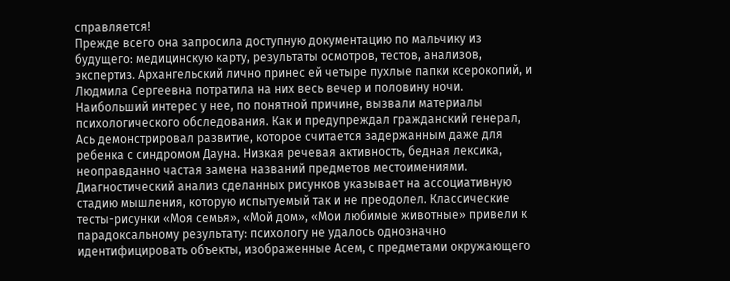справляется!
Прежде всего она запросила доступную документацию по мальчику из будущего: медицинскую карту, результаты осмотров, тестов, анализов, экспертиз. Архангельский лично принес ей четыре пухлые папки ксерокопий, и Людмила Сергеевна потратила на них весь вечер и половину ночи.
Наибольший интерес у нее, по понятной причине, вызвали материалы психологического обследования. Как и предупреждал гражданский генерал, Ась демонстрировал развитие, которое считается задержанным даже для ребенка с синдромом Дауна. Низкая речевая активность, бедная лексика, неоправданно частая замена названий предметов местоимениями. Диагностический анализ сделанных рисунков указывает на ассоциативную стадию мышления, которую испытуемый так и не преодолел. Классические тесты-рисунки «Моя семья», «Мой дом», «Мои любимые животные» привели к парадоксальному результату: психологу не удалось однозначно идентифицировать объекты, изображенные Асем, с предметами окружающего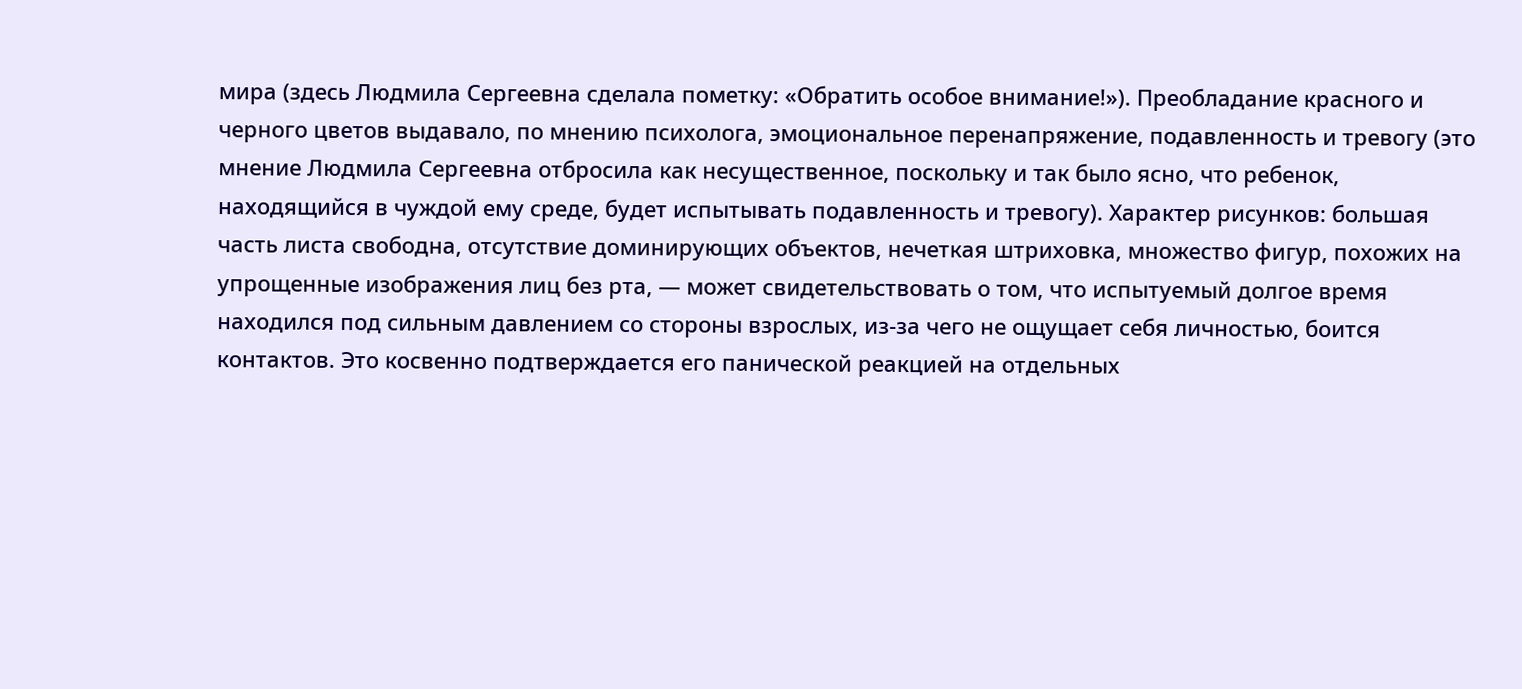мира (здесь Людмила Сергеевна сделала пометку: «Обратить особое внимание!»). Преобладание красного и черного цветов выдавало, по мнению психолога, эмоциональное перенапряжение, подавленность и тревогу (это мнение Людмила Сергеевна отбросила как несущественное, поскольку и так было ясно, что ребенок, находящийся в чуждой ему среде, будет испытывать подавленность и тревогу). Характер рисунков: большая часть листа свободна, отсутствие доминирующих объектов, нечеткая штриховка, множество фигур, похожих на упрощенные изображения лиц без рта, — может свидетельствовать о том, что испытуемый долгое время находился под сильным давлением со стороны взрослых, из-за чего не ощущает себя личностью, боится контактов. Это косвенно подтверждается его панической реакцией на отдельных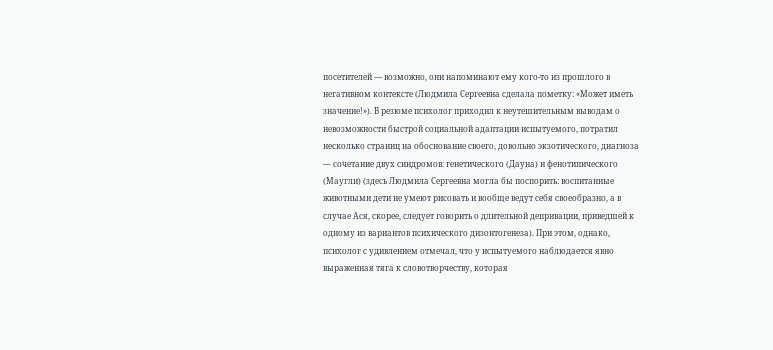посетителей — возможно, они напоминают ему кого-то из прошлого в негативном контексте (Людмила Сергеевна сделала пометку: «Может иметь значение!»). В резюме психолог приходил к неутешительным выводам о невозможности быстрой социальной адаптации испытуемого, потратил несколько страниц на обоснование своего, довольно экзотического, диагноза — сочетание двух синдромов: генетического (Дауна) и фенотипического (Маугли) (здесь Людмила Сергеевна могла бы поспорить: воспитанные животными дети не умеют рисовать и вообще ведут себя своеобразно, а в случае Ася, скорее, следует говорить о длительной депривации, приведшей к одному из вариантов психического дизонтогенеза). При этом, однако, психолог с удивлением отмечал, что у испытуемого наблюдается явно выраженная тяга к словотворчеству, которая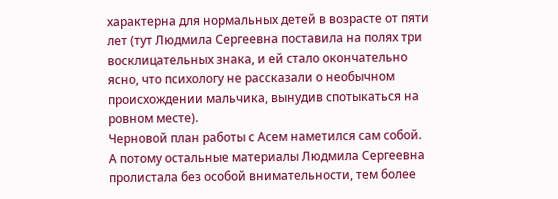характерна для нормальных детей в возрасте от пяти лет (тут Людмила Сергеевна поставила на полях три восклицательных знака, и ей стало окончательно ясно, что психологу не рассказали о необычном происхождении мальчика, вынудив спотыкаться на ровном месте).
Черновой план работы с Асем наметился сам собой. А потому остальные материалы Людмила Сергеевна пролистала без особой внимательности, тем более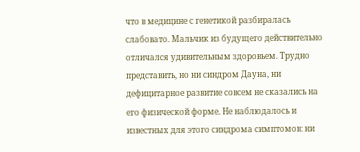что в медицине с генетикой разбиралась слабовато. Мальчик из будущего действительно отличался удивительным здоровьем. Трудно представить, но ни синдром Дауна, ни дефицитарное развитие совсем не сказались на его физической форме. Не наблюдалось и известных для этого синдрома симптомов: ни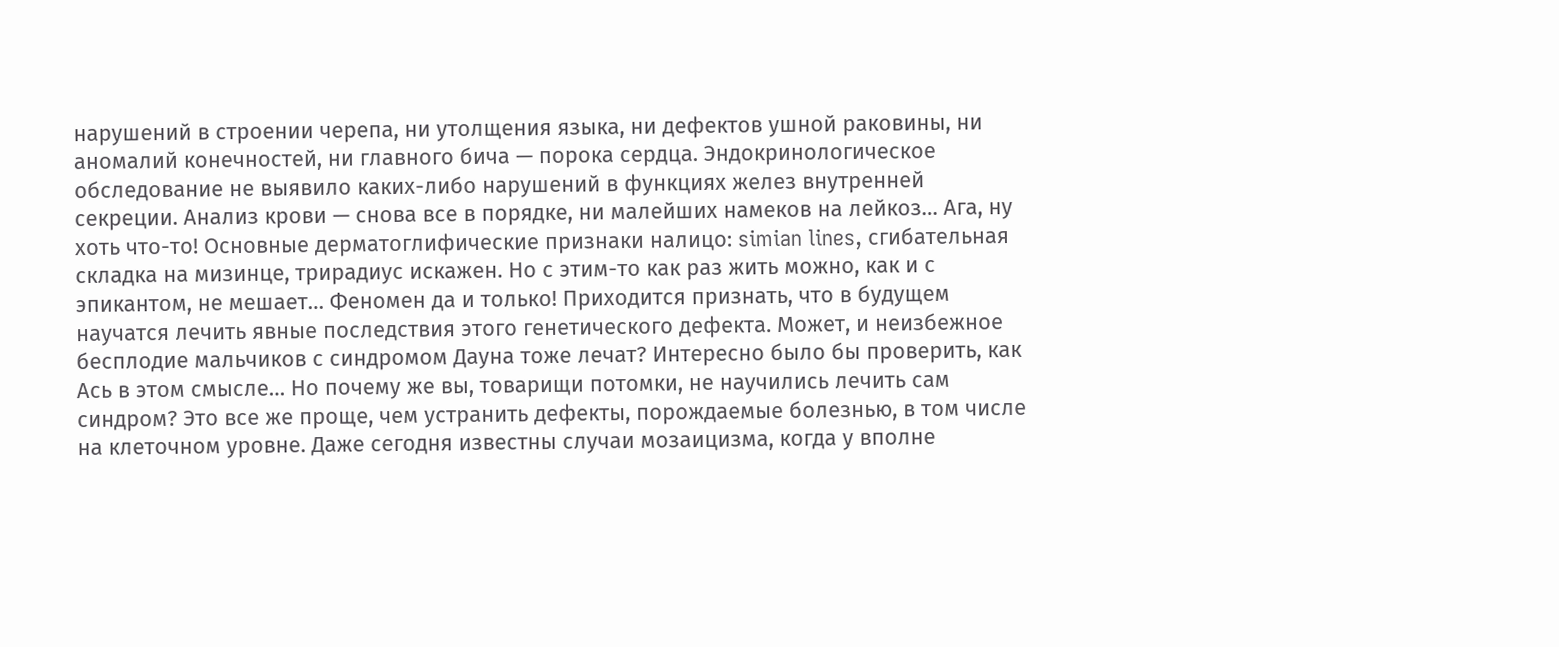нарушений в строении черепа, ни утолщения языка, ни дефектов ушной раковины, ни аномалий конечностей, ни главного бича — порока сердца. Эндокринологическое обследование не выявило каких-либо нарушений в функциях желез внутренней секреции. Анализ крови — снова все в порядке, ни малейших намеков на лейкоз… Ага, ну хоть что-то! Основные дерматоглифические признаки налицо: simian lines, сгибательная складка на мизинце, трирадиус искажен. Но с этим-то как раз жить можно, как и с эпикантом, не мешает… Феномен да и только! Приходится признать, что в будущем научатся лечить явные последствия этого генетического дефекта. Может, и неизбежное бесплодие мальчиков с синдромом Дауна тоже лечат? Интересно было бы проверить, как Ась в этом смысле… Но почему же вы, товарищи потомки, не научились лечить сам синдром? Это все же проще, чем устранить дефекты, порождаемые болезнью, в том числе на клеточном уровне. Даже сегодня известны случаи мозаицизма, когда у вполне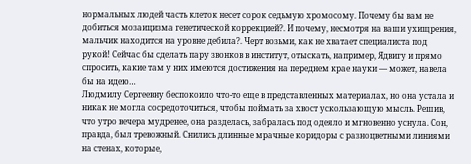нормальных людей часть клеток несет сорок седьмую хромосому. Почему бы вам не добиться мозаицизма генетической коррекцией?. И почему, несмотря на ваши ухищрения, мальчик находится на уровне дебила?. Черт возьми, как не хватает специалиста под рукой! Сейчас бы сделать пару звонков в институт, отыскать, например, Ядвигу и прямо спросить, какие там у них имеются достижения на переднем крае науки — может, навела бы на идею…
Людмилу Сергеевну беспокоило что-то еще в представленных материалах, но она устала и никак не могла сосредоточиться, чтобы поймать за хвост ускользающую мысль. Решив, что утро вечера мудренее, она разделась, забралась под одеяло и мгновенно уснула. Сон, правда, был тревожный. Снились длинные мрачные коридоры с разноцветными линиями на стенах, которые,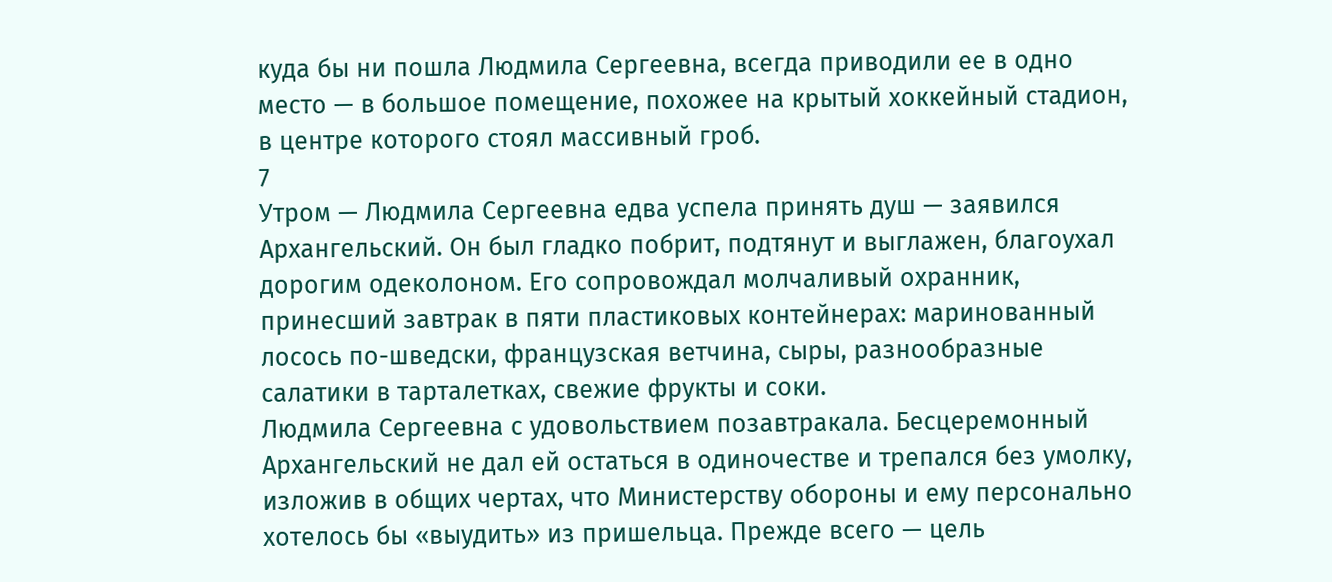куда бы ни пошла Людмила Сергеевна, всегда приводили ее в одно место — в большое помещение, похожее на крытый хоккейный стадион, в центре которого стоял массивный гроб.
7
Утром — Людмила Сергеевна едва успела принять душ — заявился Архангельский. Он был гладко побрит, подтянут и выглажен, благоухал дорогим одеколоном. Его сопровождал молчаливый охранник, принесший завтрак в пяти пластиковых контейнерах: маринованный лосось по-шведски, французская ветчина, сыры, разнообразные салатики в тарталетках, свежие фрукты и соки.
Людмила Сергеевна с удовольствием позавтракала. Бесцеремонный Архангельский не дал ей остаться в одиночестве и трепался без умолку, изложив в общих чертах, что Министерству обороны и ему персонально хотелось бы «выудить» из пришельца. Прежде всего — цель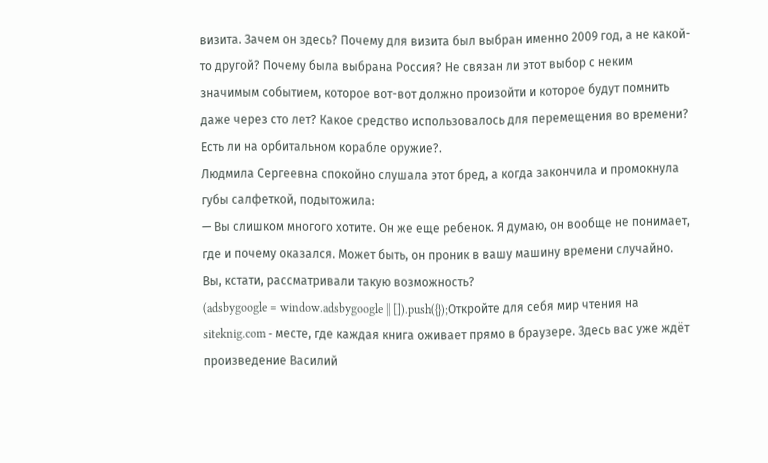визита. Зачем он здесь? Почему для визита был выбран именно 2009 год, а не какой-то другой? Почему была выбрана Россия? Не связан ли этот выбор с неким значимым событием, которое вот-вот должно произойти и которое будут помнить даже через сто лет? Какое средство использовалось для перемещения во времени? Есть ли на орбитальном корабле оружие?.
Людмила Сергеевна спокойно слушала этот бред, а когда закончила и промокнула губы салфеткой, подытожила:
— Вы слишком многого хотите. Он же еще ребенок. Я думаю, он вообще не понимает, где и почему оказался. Может быть, он проник в вашу машину времени случайно. Вы, кстати, рассматривали такую возможность?
(adsbygoogle = window.adsbygoogle || []).push({});Откройте для себя мир чтения на siteknig.com - месте, где каждая книга оживает прямо в браузере. Здесь вас уже ждёт произведение Василий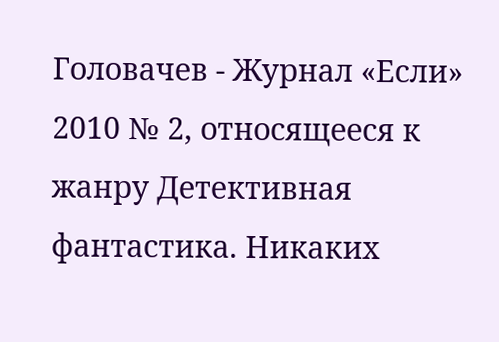Головачев - Журнал «Если» 2010 № 2, относящееся к жанру Детективная фантастика. Никаких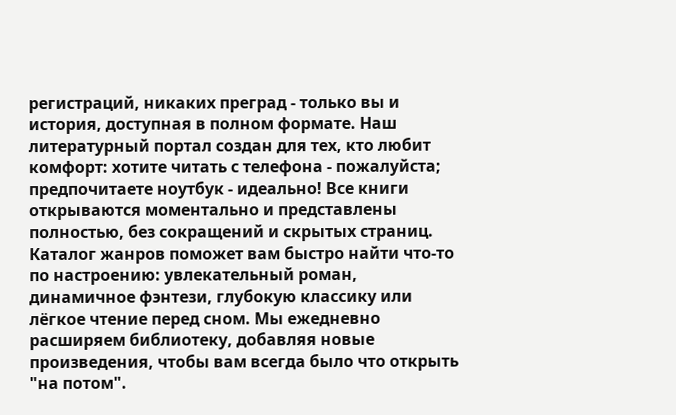регистраций, никаких преград - только вы и история, доступная в полном формате. Наш литературный портал создан для тех, кто любит комфорт: хотите читать с телефона - пожалуйста; предпочитаете ноутбук - идеально! Все книги открываются моментально и представлены полностью, без сокращений и скрытых страниц. Каталог жанров поможет вам быстро найти что-то по настроению: увлекательный роман, динамичное фэнтези, глубокую классику или лёгкое чтение перед сном. Мы ежедневно расширяем библиотеку, добавляя новые произведения, чтобы вам всегда было что открыть "на потом".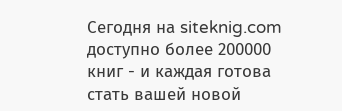Сегодня на siteknig.com доступно более 200000 книг - и каждая готова стать вашей новой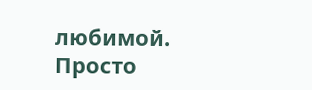любимой. Просто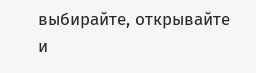выбирайте, открывайте и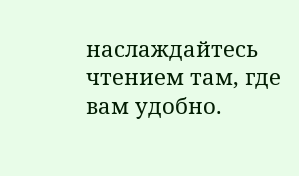наслаждайтесь чтением там, где вам удобно.